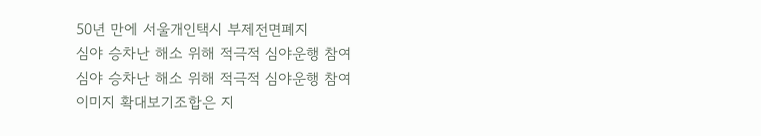50년 만에 서울개인택시 부제전면폐지
심야 승차난 해소 위해 적극적 심야운행 참여
심야 승차난 해소 위해 적극적 심야운행 참여
이미지 확대보기조합은 지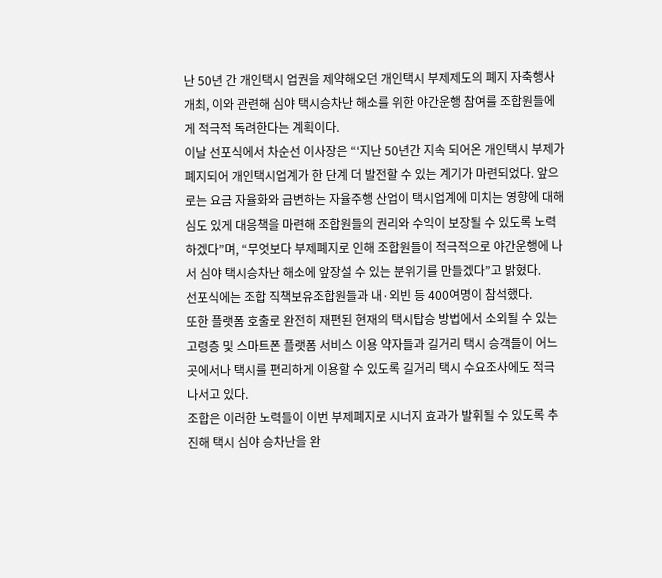난 50년 간 개인택시 업권을 제약해오던 개인택시 부제제도의 폐지 자축행사 개최, 이와 관련해 심야 택시승차난 해소를 위한 야간운행 참여를 조합원들에게 적극적 독려한다는 계획이다.
이날 선포식에서 차순선 이사장은 “‘지난 50년간 지속 되어온 개인택시 부제가 폐지되어 개인택시업계가 한 단계 더 발전할 수 있는 계기가 마련되었다. 앞으로는 요금 자율화와 급변하는 자율주행 산업이 택시업계에 미치는 영향에 대해 심도 있게 대응책을 마련해 조합원들의 권리와 수익이 보장될 수 있도록 노력하겠다”며, “무엇보다 부제폐지로 인해 조합원들이 적극적으로 야간운행에 나서 심야 택시승차난 해소에 앞장설 수 있는 분위기를 만들겠다”고 밝혔다.
선포식에는 조합 직책보유조합원들과 내·외빈 등 400여명이 참석했다.
또한 플랫폼 호출로 완전히 재편된 현재의 택시탑승 방법에서 소외될 수 있는 고령층 및 스마트폰 플랫폼 서비스 이용 약자들과 길거리 택시 승객들이 어느 곳에서나 택시를 편리하게 이용할 수 있도록 길거리 택시 수요조사에도 적극 나서고 있다.
조합은 이러한 노력들이 이번 부제폐지로 시너지 효과가 발휘될 수 있도록 추진해 택시 심야 승차난을 완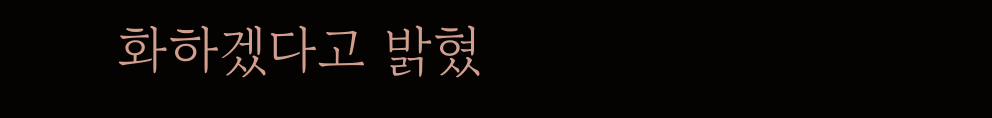화하겠다고 밝혔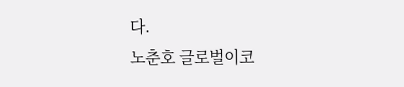다.
노춘호 글로벌이코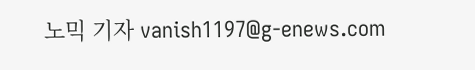노믹 기자 vanish1197@g-enews.com